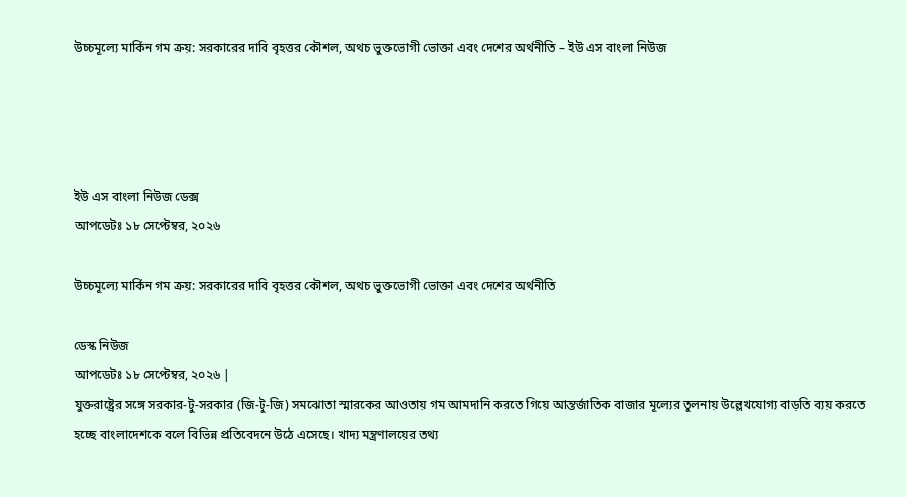উচ্চমূল্যে মার্কিন গম ক্রয়: সরকারের দাবি বৃহত্তর কৌশল, অথচ ভুক্তভোগী ভোক্তা এবং দেশের অর্থনীতি – ইউ এস বাংলা নিউজ




ইউ এস বাংলা নিউজ ডেক্স
আপডেটঃ ১৮ সেপ্টেম্বর, ২০২৬

উচ্চমূল্যে মার্কিন গম ক্রয়: সরকারের দাবি বৃহত্তর কৌশল, অথচ ভুক্তভোগী ভোক্তা এবং দেশের অর্থনীতি

ডেস্ক নিউজ
আপডেটঃ ১৮ সেপ্টেম্বর, ২০২৬ |
যুক্তরাষ্ট্রের সঙ্গে সরকার-টু-সরকার (জি-টু-জি) সমঝোতা স্মারকের আওতায় গম আমদানি করতে গিয়ে আন্তর্জাতিক বাজার মূল্যের তুলনায় উল্লেখযোগ্য বাড়তি ব্যয় করতে হচ্ছে বাংলাদেশকে বলে বিভিন্ন প্রতিবেদনে উঠে এসেছে। খাদ্য মন্ত্রণালয়ের তথ্য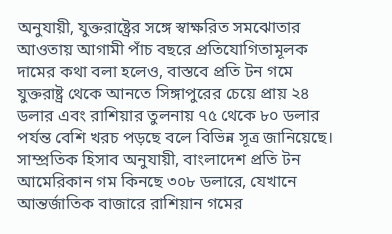অনুযায়ী, যুক্তরাষ্ট্রের সঙ্গে স্বাক্ষরিত সমঝোতার আওতায় আগামী পাঁচ বছরে প্রতিযোগিতামূলক দামের কথা বলা হলেও, বাস্তবে প্রতি টন গমে যুক্তরাষ্ট্র থেকে আনতে সিঙ্গাপুরের চেয়ে প্রায় ২৪ ডলার এবং রাশিয়ার তুলনায় ৭৫ থেকে ৮০ ডলার পর্যন্ত বেশি খরচ পড়ছে বলে বিভিন্ন সূত্র জানিয়েছে। সাম্প্রতিক হিসাব অনুযায়ী, বাংলাদেশ প্রতি টন আমেরিকান গম কিনছে ৩০৮ ডলারে, যেখানে আন্তর্জাতিক বাজারে রাশিয়ান গমের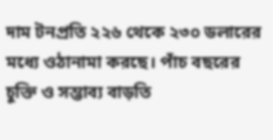দাম টনপ্রতি ২২৬ থেকে ২৩০ ডলারের মধ্যে ওঠানামা করছে। পাঁচ বছরের চুক্তি ও সম্ভাব্য বাড়তি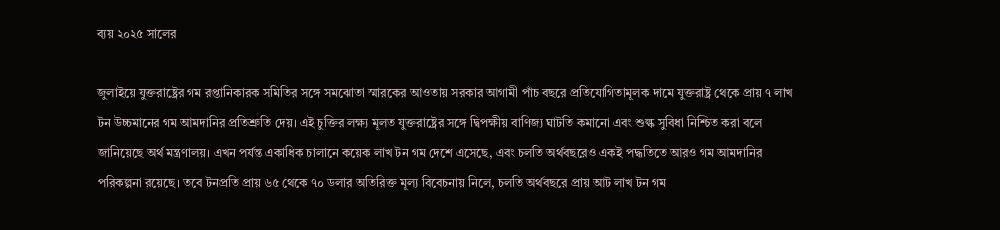ব্যয় ২০২৫ সালের

জুলাইয়ে যুক্তরাষ্ট্রের গম রপ্তানিকারক সমিতির সঙ্গে সমঝোতা স্মারকের আওতায় সরকার আগামী পাঁচ বছরে প্রতিযোগিতামূলক দামে যুক্তরাষ্ট্র থেকে প্রায় ৭ লাখ টন উচ্চমানের গম আমদানির প্রতিশ্রুতি দেয়। এই চুক্তির লক্ষ্য মূলত যুক্তরাষ্ট্রের সঙ্গে দ্বিপক্ষীয় বাণিজ্য ঘাটতি কমানো এবং শুল্ক সুবিধা নিশ্চিত করা বলে জানিয়েছে অর্থ মন্ত্রণালয়। এখন পর্যন্ত একাধিক চালানে কয়েক লাখ টন গম দেশে এসেছে, এবং চলতি অর্থবছরেও একই পদ্ধতিতে আরও গম আমদানির পরিকল্পনা রয়েছে। তবে টনপ্রতি প্রায় ৬৫ থেকে ৭০ ডলার অতিরিক্ত মূল্য বিবেচনায় নিলে, চলতি অর্থবছরে প্রায় আট লাখ টন গম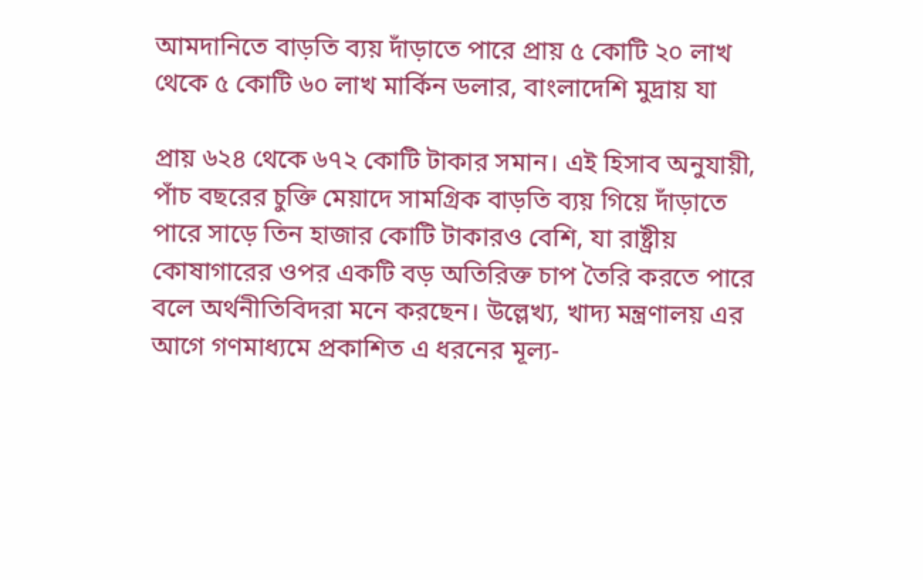আমদানিতে বাড়তি ব্যয় দাঁড়াতে পারে প্রায় ৫ কোটি ২০ লাখ থেকে ৫ কোটি ৬০ লাখ মার্কিন ডলার, বাংলাদেশি মুদ্রায় যা

প্রায় ৬২৪ থেকে ৬৭২ কোটি টাকার সমান। এই হিসাব অনুযায়ী, পাঁচ বছরের চুক্তি মেয়াদে সামগ্রিক বাড়তি ব্যয় গিয়ে দাঁড়াতে পারে সাড়ে তিন হাজার কোটি টাকারও বেশি, যা রাষ্ট্রীয় কোষাগারের ওপর একটি বড় অতিরিক্ত চাপ তৈরি করতে পারে বলে অর্থনীতিবিদরা মনে করছেন। উল্লেখ্য, খাদ্য মন্ত্রণালয় এর আগে গণমাধ্যমে প্রকাশিত এ ধরনের মূল্য-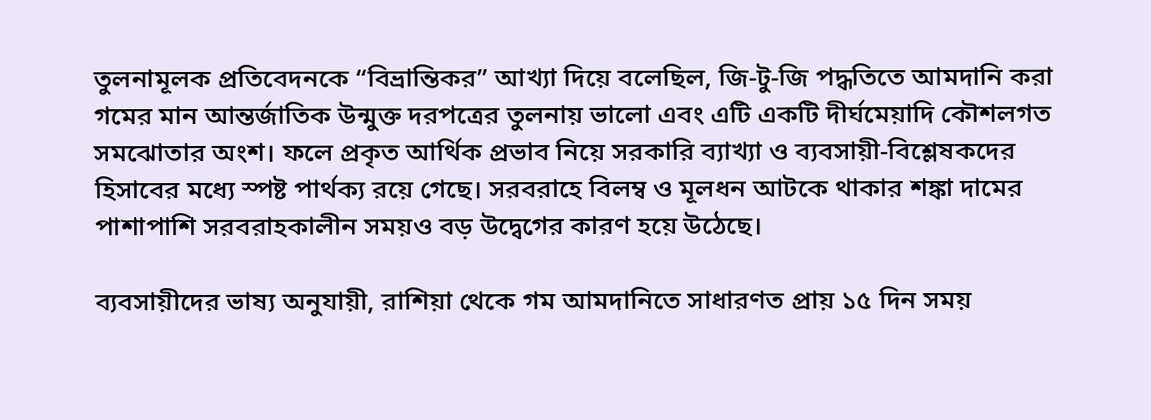তুলনামূলক প্রতিবেদনকে “বিভ্রান্তিকর” আখ্যা দিয়ে বলেছিল, জি-টু-জি পদ্ধতিতে আমদানি করা গমের মান আন্তর্জাতিক উন্মুক্ত দরপত্রের তুলনায় ভালো এবং এটি একটি দীর্ঘমেয়াদি কৌশলগত সমঝোতার অংশ। ফলে প্রকৃত আর্থিক প্রভাব নিয়ে সরকারি ব্যাখ্যা ও ব্যবসায়ী-বিশ্লেষকদের হিসাবের মধ্যে স্পষ্ট পার্থক্য রয়ে গেছে। সরবরাহে বিলম্ব ও মূলধন আটকে থাকার শঙ্কা দামের পাশাপাশি সরবরাহকালীন সময়ও বড় উদ্বেগের কারণ হয়ে উঠেছে।

ব্যবসায়ীদের ভাষ্য অনুযায়ী, রাশিয়া থেকে গম আমদানিতে সাধারণত প্রায় ১৫ দিন সময়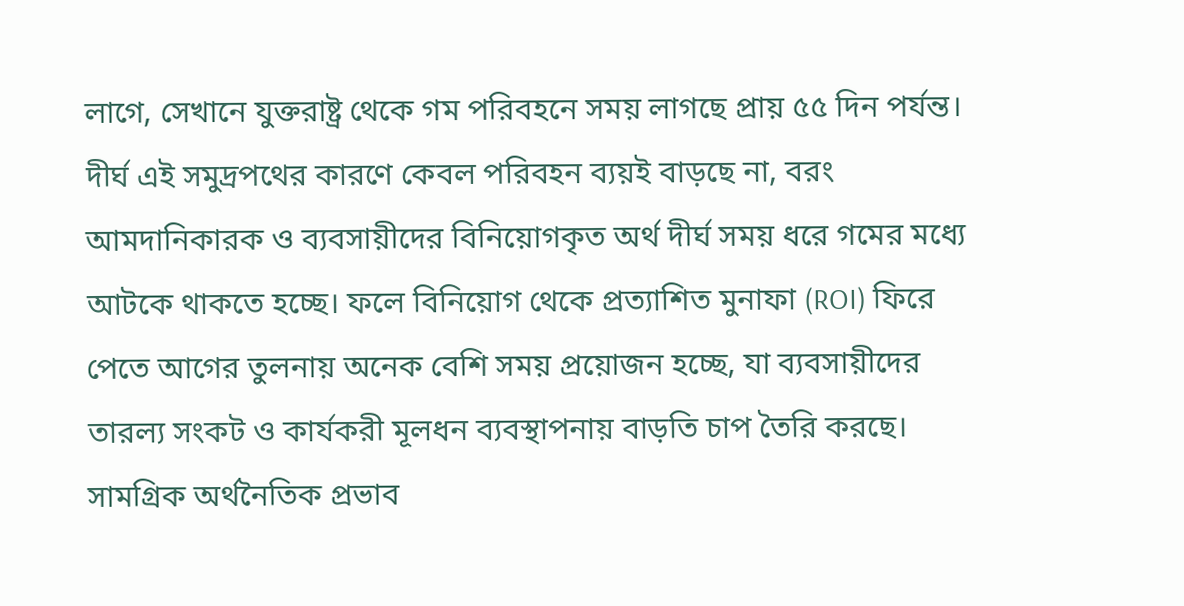লাগে, সেখানে যুক্তরাষ্ট্র থেকে গম পরিবহনে সময় লাগছে প্রায় ৫৫ দিন পর্যন্ত। দীর্ঘ এই সমুদ্রপথের কারণে কেবল পরিবহন ব্যয়ই বাড়ছে না, বরং আমদানিকারক ও ব্যবসায়ীদের বিনিয়োগকৃত অর্থ দীর্ঘ সময় ধরে গমের মধ্যে আটকে থাকতে হচ্ছে। ফলে বিনিয়োগ থেকে প্রত্যাশিত মুনাফা (ROI) ফিরে পেতে আগের তুলনায় অনেক বেশি সময় প্রয়োজন হচ্ছে, যা ব্যবসায়ীদের তারল্য সংকট ও কার্যকরী মূলধন ব্যবস্থাপনায় বাড়তি চাপ তৈরি করছে। সামগ্রিক অর্থনৈতিক প্রভাব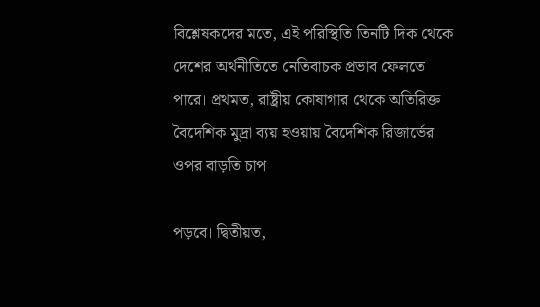বিশ্লেষকদের মতে, এই পরিস্থিতি তিনটি দিক থেকে দেশের অর্থনীতিতে নেতিবাচক প্রভাব ফেলতে পারে। প্রথমত, রাষ্ট্রীয় কোষাগার থেকে অতিরিক্ত বৈদেশিক মুদ্রা ব্যয় হওয়ায় বৈদেশিক রিজার্ভের ওপর বাড়তি চাপ

পড়বে। দ্বিতীয়ত,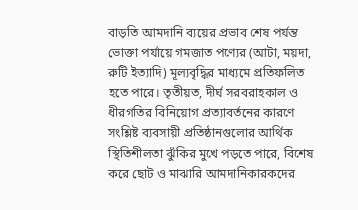বাড়তি আমদানি ব্যয়ের প্রভাব শেষ পর্যন্ত ভোক্তা পর্যায়ে গমজাত পণ্যের (আটা, ময়দা, রুটি ইত্যাদি) মূল্যবৃদ্ধির মাধ্যমে প্রতিফলিত হতে পারে। তৃতীয়ত, দীর্ঘ সরবরাহকাল ও ধীরগতির বিনিয়োগ প্রত্যাবর্তনের কারণে সংশ্লিষ্ট ব্যবসায়ী প্রতিষ্ঠানগুলোর আর্থিক স্থিতিশীলতা ঝুঁকির মুখে পড়তে পারে, বিশেষ করে ছোট ও মাঝারি আমদানিকারকদের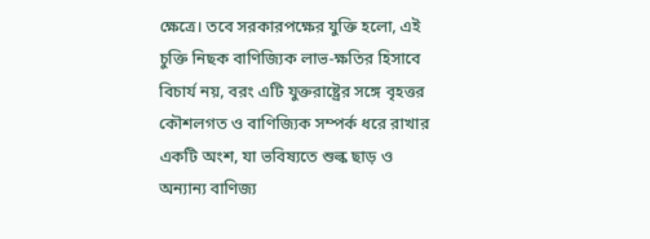ক্ষেত্রে। তবে সরকারপক্ষের যুক্তি হলো, এই চুক্তি নিছক বাণিজ্যিক লাভ-ক্ষতির হিসাবে বিচার্য নয়, বরং এটি যুক্তরাষ্ট্রের সঙ্গে বৃহত্তর কৌশলগত ও বাণিজ্যিক সম্পর্ক ধরে রাখার একটি অংশ, যা ভবিষ্যতে শুল্ক ছাড় ও অন্যান্য বাণিজ্য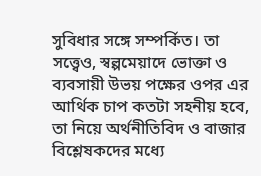সুবিধার সঙ্গে সম্পর্কিত। তা সত্ত্বেও, স্বল্পমেয়াদে ভোক্তা ও ব্যবসায়ী উভয় পক্ষের ওপর এর আর্থিক চাপ কতটা সহনীয় হবে, তা নিয়ে অর্থনীতিবিদ ও বাজার বিশ্লেষকদের মধ্যে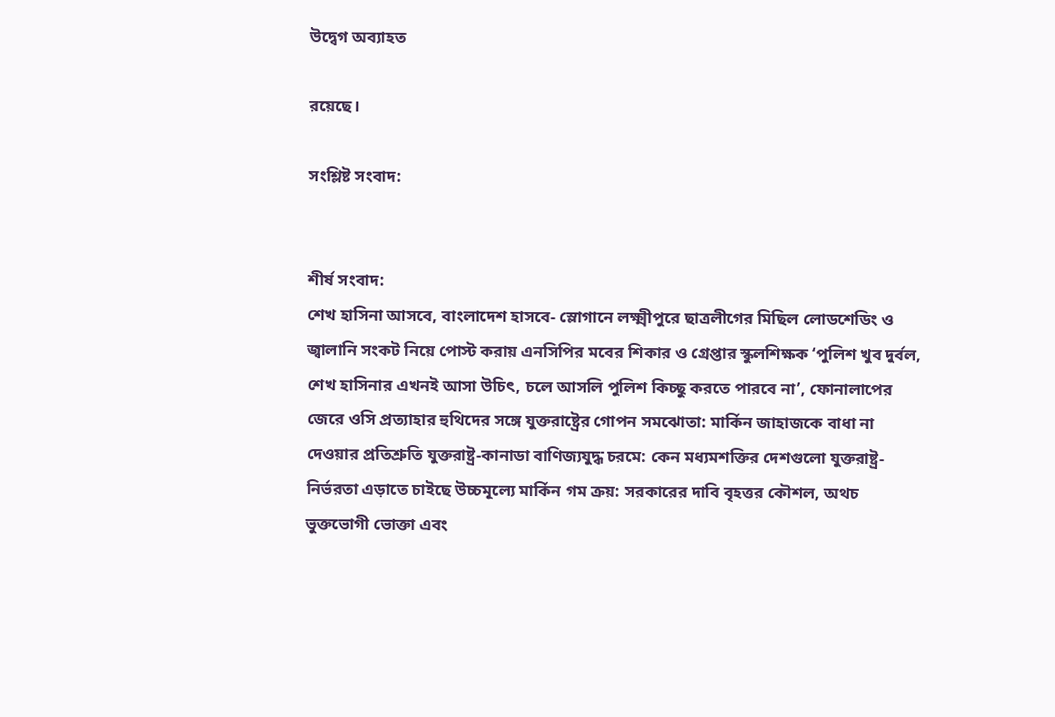উদ্বেগ অব্যাহত

রয়েছে।

সংশ্লিষ্ট সংবাদ:


শীর্ষ সংবাদ:
শেখ হাসিনা আসবে, বাংলাদেশ হাসবে- স্লোগানে লক্ষ্মীপুরে ছাত্রলীগের মিছিল লোডশেডিং ও জ্বালানি সংকট নিয়ে পোস্ট করায় এনসিপির মবের শিকার ও গ্রেপ্তার স্কুলশিক্ষক ‘পুলিশ খুব দুর্বল, শেখ হাসিনার এখনই আসা উচিৎ, চলে আসলি পুলিশ কিচ্ছু করতে পারবে না’, ফোনালাপের জেরে ওসি প্রত্যাহার হুথিদের সঙ্গে যুক্তরাষ্ট্রের গোপন সমঝোতা: মার্কিন জাহাজকে বাধা না দেওয়ার প্রতিশ্রুতি যুক্তরাষ্ট্র-কানাডা বাণিজ্যযুদ্ধ চরমে: কেন মধ্যমশক্তির দেশগুলো যুক্তরাষ্ট্র-নির্ভরতা এড়াতে চাইছে উচ্চমূল্যে মার্কিন গম ক্রয়: সরকারের দাবি বৃহত্তর কৌশল, অথচ ভুক্তভোগী ভোক্তা এবং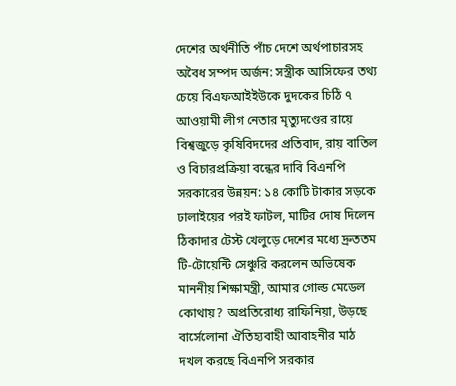দেশের অর্থনীতি পাঁচ দেশে অর্থপাচারসহ অবৈধ সম্পদ অর্জন: সস্ত্রীক আসিফের তথ্য চেয়ে বিএফআইইউকে দুদকের চিঠি ৭ আওয়ামী লীগ নেতার মৃত্যুদণ্ডের রায়ে বিশ্বজুড়ে কৃষিবিদদের প্রতিবাদ, রায় বাতিল ও বিচারপ্রক্রিয়া বন্ধের দাবি বিএনপি সরকারের উন্নয়ন: ১৪ কোটি টাকার সড়কে ঢালাইয়ের পরই ফাটল, মাটির দোষ দিলেন ঠিকাদার টেস্ট খেলুড়ে দেশের মধ্যে দ্রুততম টি-টোয়েন্টি সেঞ্চুরি করলেন অভিষেক মাননীয় শিক্ষামন্ত্রী, আমার গোল্ড মেডেল কোথায়? অপ্রতিরোধ্য রাফিনিয়া, উড়ছে বার্সেলোনা ঐতিহ্যবাহী আবাহনীর মাঠ দখল করছে বিএনপি সরকার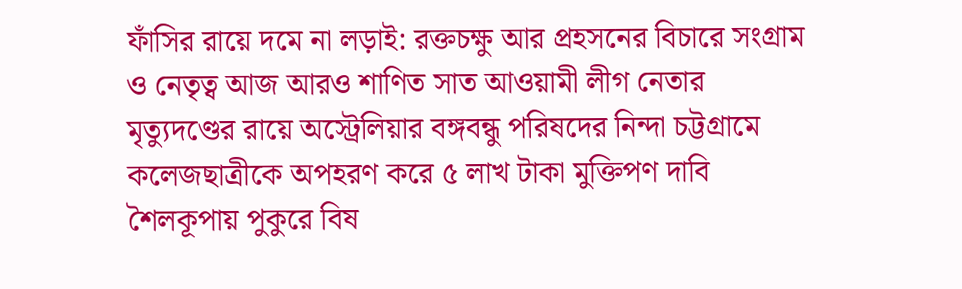ফাঁসির রায়ে দমে না লড়াই: রক্তচক্ষু আর প্রহসনের বিচারে সংগ্রাম ও নেতৃত্ব আজ আরও শাণিত সাত আওয়ামী লীগ নেতার মৃত্যুদণ্ডের রায়ে অস্ট্রেলিয়ার বঙ্গবন্ধু পরিষদের নিন্দা চট্টগ্রামে কলেজছাত্রীকে অপহরণ করে ৫ লাখ টাকা মুক্তিপণ দাবি শৈলকূপায় পুকুরে বিষ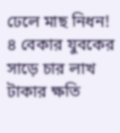ঢেলে মাছ নিধন! ৪ বেকার যুবকের সাড়ে চার লাখ টাকার ক্ষতি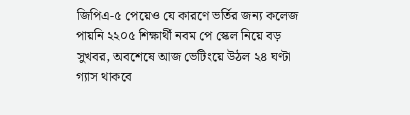জিপিএ-৫ পেয়েও যে কারণে ভর্তির জন্য কলেজ পায়নি ২২০৫ শিক্ষার্থী নবম পে স্কেল নিয়ে বড় সুখবর, অবশেষে আজ ভেটিংয়ে উঠল ২৪ ঘণ্টা গ্যাস থাকবে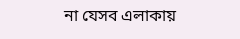না যেসব এলাকায়